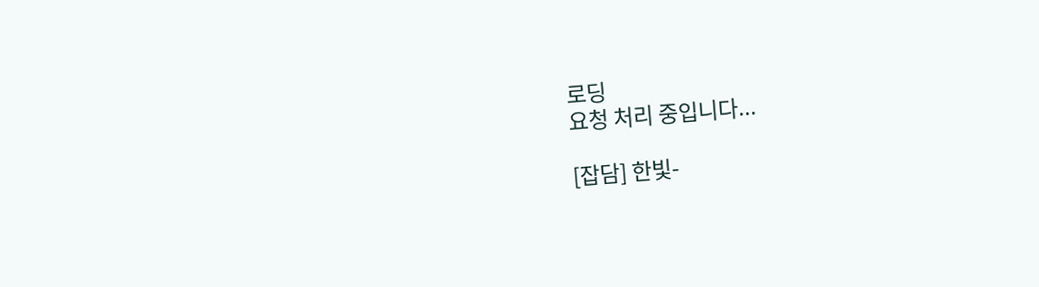로딩
요청 처리 중입니다...

[잡담] 한빛-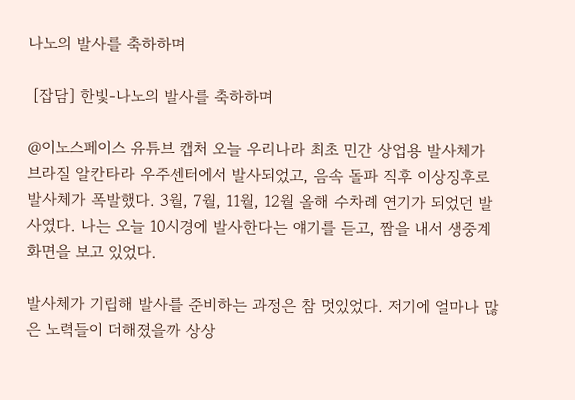나노의 발사를 축하하며

 [잡담] 한빛-나노의 발사를 축하하며

@이노스페이스 유튜브 캡처 오늘 우리나라 최초 민간 상업용 발사체가 브라질 알칸타라 우주센터에서 발사되었고, 음속 돌파 직후 이상징후로 발사체가 폭발했다. 3월, 7월, 11월, 12월 올해 수차례 연기가 되었던 발사였다. 나는 오늘 10시경에 발사한다는 얘기를 듣고, 짬을 내서 생중계 화면을 보고 있었다.

발사체가 기립해 발사를 준비하는 과정은 참 멋있었다. 저기에 얼마나 많은 노력들이 더해졌을까 상상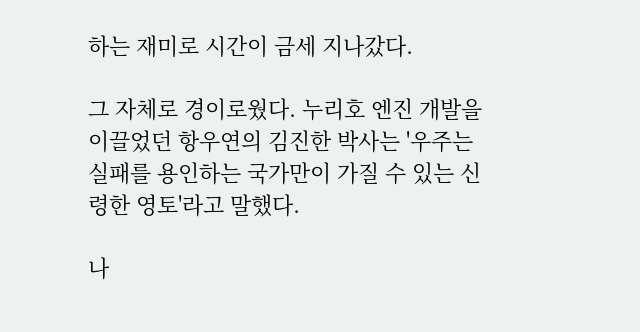하는 재미로 시간이 금세 지나갔다.

그 자체로 경이로웠다. 누리호 엔진 개발을 이끌었던 항우연의 김진한 박사는 '우주는 실패를 용인하는 국가만이 가질 수 있는 신령한 영토'라고 말했다.

나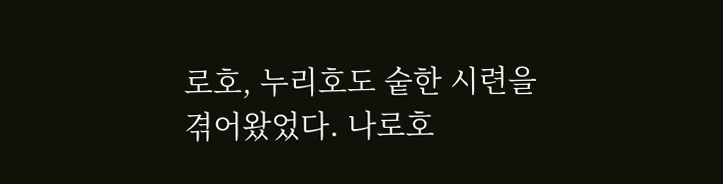로호, 누리호도 숱한 시련을 겪어왔었다. 나로호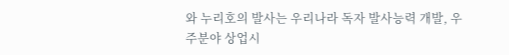와 누리호의 발사는 우리나라 독자 발사능력 개발, 우주분야 상업시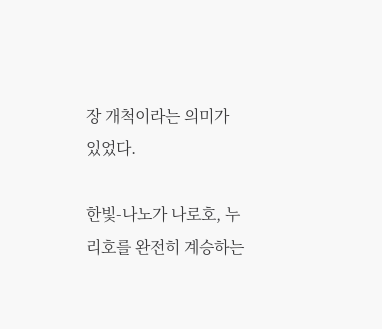장 개척이라는 의미가 있었다.

한빛-나노가 나로호, 누리호를 완전히 계승하는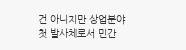건 아니지만 상업분야 첫 발사체로서 민간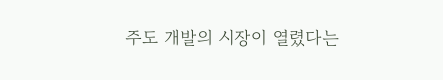주도 개발의 시장이 열렸다는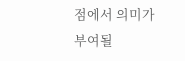점에서 의미가 부여될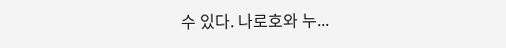수 있다. 나로호와 누...